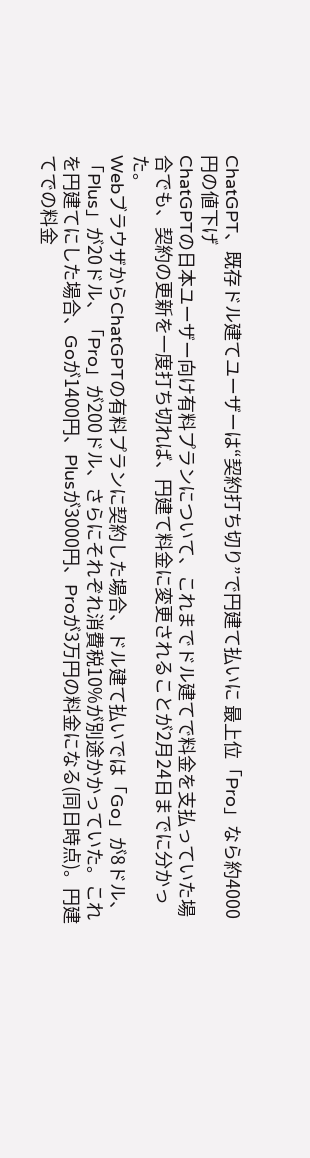ChatGPT、既存ドル建てユーザーは“契約打ち切り”で円建て払いに 最上位「Pro」なら約4000円の値下げ
ChatGPTの日本ユーザー向け有料プランについて、これまでドル建てで料金を支払っていた場合でも、契約の更新を一度打ち切れば、円建て料金に変更されることが2月24日までに分かった。
WebブラウザからChatGPTの有料プランに契約した場合、ドル建て払いでは「Go」が8ドル、「Plus」が20ドル、「Pro」が200ドル、さらにそれぞれ消費税10%が別途かかっていた。これを円建てにした場合、Goが1400円、Plusが3000円、Proが3万円の料金になる(同日時点)。円建てでの料金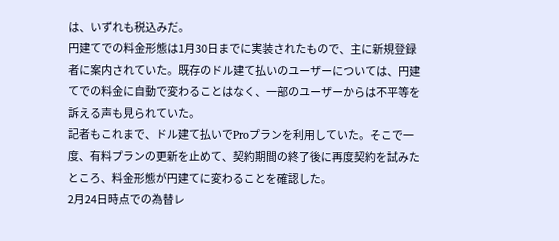は、いずれも税込みだ。
円建てでの料金形態は1月30日までに実装されたもので、主に新規登録者に案内されていた。既存のドル建て払いのユーザーについては、円建てでの料金に自動で変わることはなく、一部のユーザーからは不平等を訴える声も見られていた。
記者もこれまで、ドル建て払いでProプランを利用していた。そこで一度、有料プランの更新を止めて、契約期間の終了後に再度契約を試みたところ、料金形態が円建てに変わることを確認した。
2月24日時点での為替レ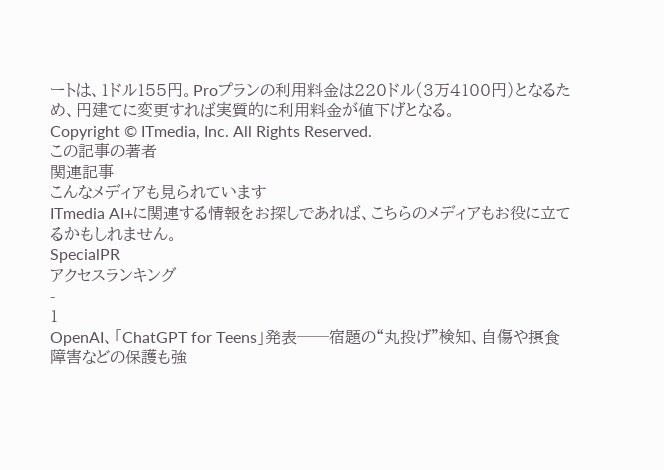ートは、1ドル155円。Proプランの利用料金は220ドル(3万4100円)となるため、円建てに変更すれば実質的に利用料金が値下げとなる。
Copyright © ITmedia, Inc. All Rights Reserved.
この記事の著者
関連記事
こんなメディアも見られています
ITmedia AI+に関連する情報をお探しであれば、こちらのメディアもお役に立てるかもしれません。
SpecialPR
アクセスランキング
-
1
OpenAI、「ChatGPT for Teens」発表──宿題の“丸投げ”検知、自傷や摂食障害などの保護も強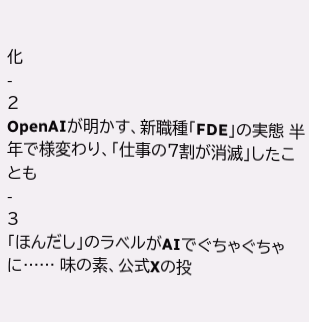化
-
2
OpenAIが明かす、新職種「FDE」の実態 半年で様変わり、「仕事の7割が消滅」したことも
-
3
「ほんだし」のラベルがAIでぐちゃぐちゃに…… 味の素、公式Xの投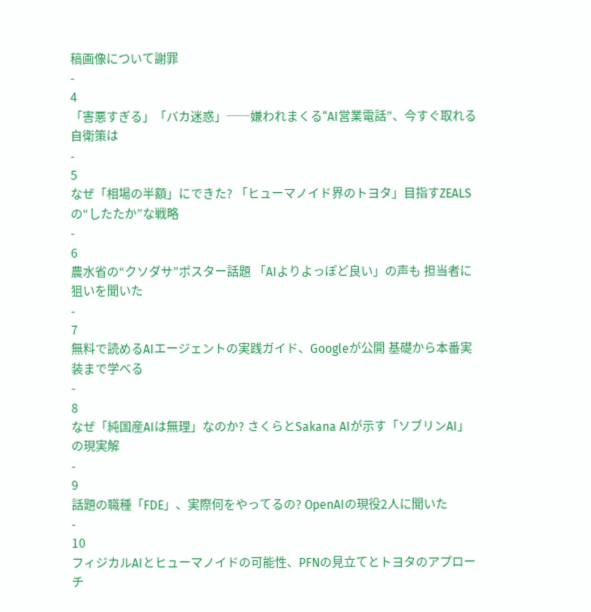稿画像について謝罪
-
4
「害悪すぎる」「バカ迷惑」──嫌われまくる“AI営業電話”、今すぐ取れる自衛策は
-
5
なぜ「相場の半額」にできた? 「ヒューマノイド界のトヨタ」目指すZEALSの“したたか”な戦略
-
6
農水省の“クソダサ”ポスター話題 「AIよりよっぽど良い」の声も 担当者に狙いを聞いた
-
7
無料で読めるAIエージェントの実践ガイド、Googleが公開 基礎から本番実装まで学べる
-
8
なぜ「純国産AIは無理」なのか? さくらとSakana AIが示す「ソブリンAI」の現実解
-
9
話題の職種「FDE」、実際何をやってるの? OpenAIの現役2人に聞いた
-
10
フィジカルAIとヒューマノイドの可能性、PFNの見立てとトヨタのアプローチ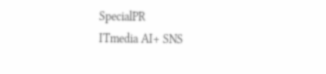SpecialPR
ITmedia AI+ SNS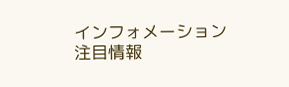インフォメーション
注目情報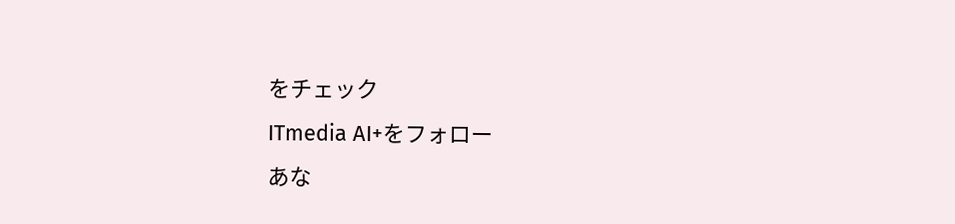をチェック
ITmedia AI+をフォロー
あな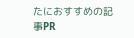たにおすすめの記事PR